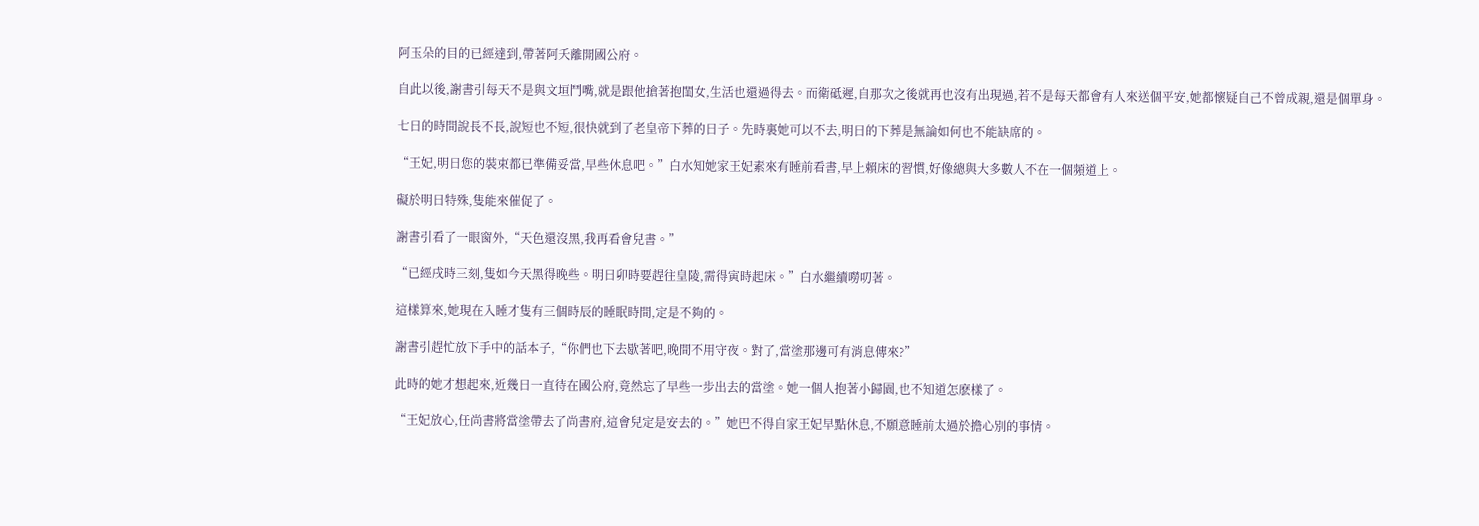阿玉朵的目的已經達到,帶著阿夭離開國公府。

自此以後,謝書引每天不是與文垣鬥嘴,就是跟他搶著抱閨女,生活也還過得去。而衛砥遲,自那次之後就再也沒有出現過,若不是每天都會有人來送個平安,她都懷疑自己不曾成親,還是個單身。

七日的時間說長不長,說短也不短,很快就到了老皇帝下葬的日子。先時裏她可以不去,明日的下葬是無論如何也不能缺席的。

“王妃,明日您的裝束都已準備妥當,早些休息吧。”白水知她家王妃素來有睡前看書,早上賴床的習慣,好像總與大多數人不在一個頻道上。

礙於明日特殊,隻能來催促了。

謝書引看了一眼窗外,“天色還沒黑,我再看會兒書。”

“已經戌時三刻,隻如今天黑得晚些。明日卯時要趕往皇陵,需得寅時起床。”白水繼續嘮叨著。

這樣算來,她現在入睡才隻有三個時辰的睡眠時間,定是不夠的。

謝書引趕忙放下手中的話本子,“你們也下去歇著吧,晚間不用守夜。對了,當塗那邊可有消息傳來?”

此時的她才想起來,近幾日一直待在國公府,竟然忘了早些一步出去的當塗。她一個人抱著小歸園,也不知道怎麽樣了。

“王妃放心,任尚書將當塗帶去了尚書府,這會兒定是安去的。”她巴不得自家王妃早點休息,不願意睡前太過於擔心別的事情。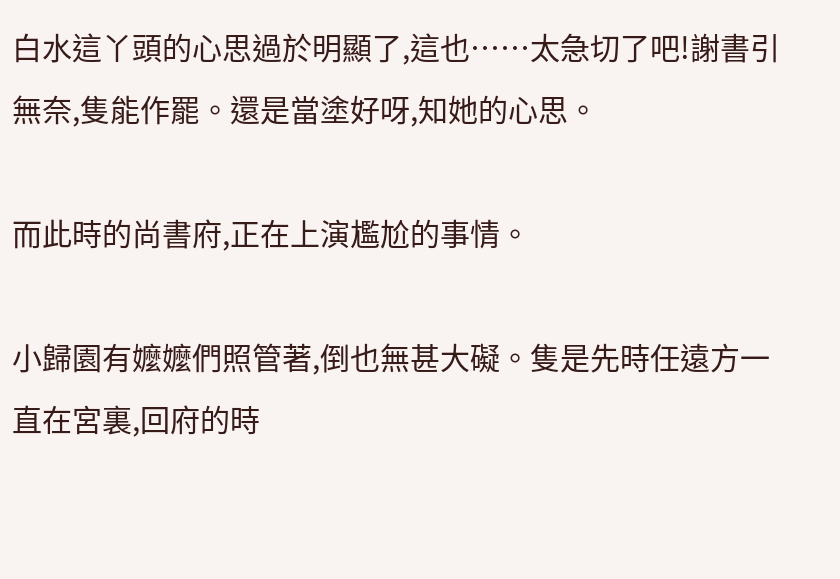白水這丫頭的心思過於明顯了,這也……太急切了吧!謝書引無奈,隻能作罷。還是當塗好呀,知她的心思。

而此時的尚書府,正在上演尷尬的事情。

小歸園有嬤嬤們照管著,倒也無甚大礙。隻是先時任遠方一直在宮裏,回府的時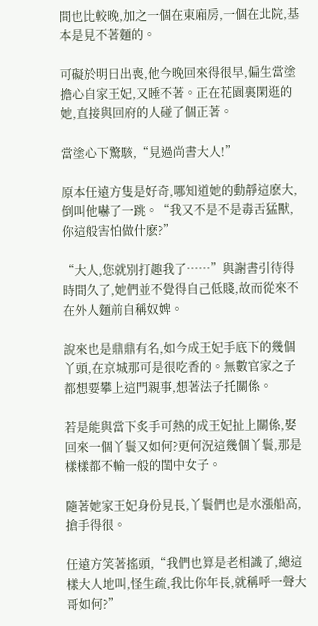間也比較晚,加之一個在東廂房,一個在北院,基本是見不著麵的。

可礙於明日出喪,他今晚回來得很早,偏生當塗擔心自家王妃,又睡不著。正在花園裏閑逛的她,直接與回府的人碰了個正著。

當塗心下驚駭,“見過尚書大人!”

原本任遠方隻是好奇,哪知道她的動靜這麽大,倒叫他嚇了一跳。“我又不是不是毒舌猛獸,你這般害怕做什麽?”

“大人,您就別打趣我了……”與謝書引待得時間久了,她們並不覺得自己低賤,故而從來不在外人麵前自稱奴婢。

說來也是鼎鼎有名,如今成王妃手底下的幾個丫頭,在京城那可是很吃香的。無數官家之子都想要攀上這門親事,想著法子托關係。

若是能與當下炙手可熱的成王妃扯上關係,娶回來一個丫鬟又如何?更何況這幾個丫鬟,那是樣樣都不輸一般的閨中女子。

隨著她家王妃身份見長,丫鬟們也是水漲船高,搶手得很。

任遠方笑著搖頭,“我們也算是老相識了,總這樣大人地叫,怪生疏,我比你年長,就稱呼一聲大哥如何?”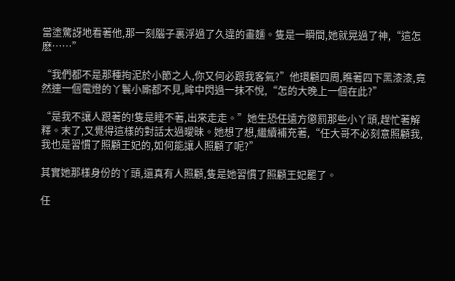當塗驚訝地看著他,那一刻腦子裏浮過了久違的畫麵。隻是一瞬間,她就晃過了神,“這怎麽……”

“我們都不是那種拘泥於小節之人,你又何必跟我客氣?”他環顧四周,瞧著四下黑漆漆,竟然連一個電燈的丫鬟小廝都不見,眸中閃過一抹不悅,“怎的大晚上一個在此?”

“是我不讓人跟著的!隻是睡不著,出來走走。”她生恐任遠方懲罰那些小丫頭,趕忙著解釋。末了,又覺得這樣的對話太過曖昧。她想了想,繼續補充著,“任大哥不必刻意照顧我,我也是習慣了照顧王妃的,如何能讓人照顧了呢?”

其實她那樣身份的丫頭,還真有人照顧,隻是她習慣了照顧王妃罷了。

任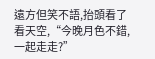遠方但笑不語,抬頭看了看天空,“今晚月色不錯,一起走走?”